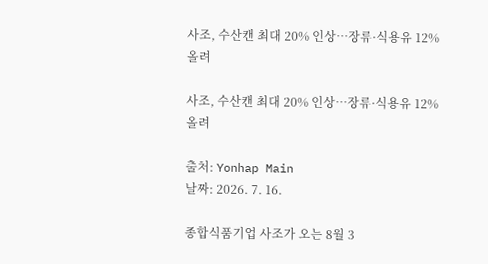사조, 수산캔 최대 20% 인상…장류·식용유 12% 올려

사조, 수산캔 최대 20% 인상…장류·식용유 12% 올려

출처: Yonhap Main
날짜: 2026. 7. 16.

종합식품기업 사조가 오는 8월 3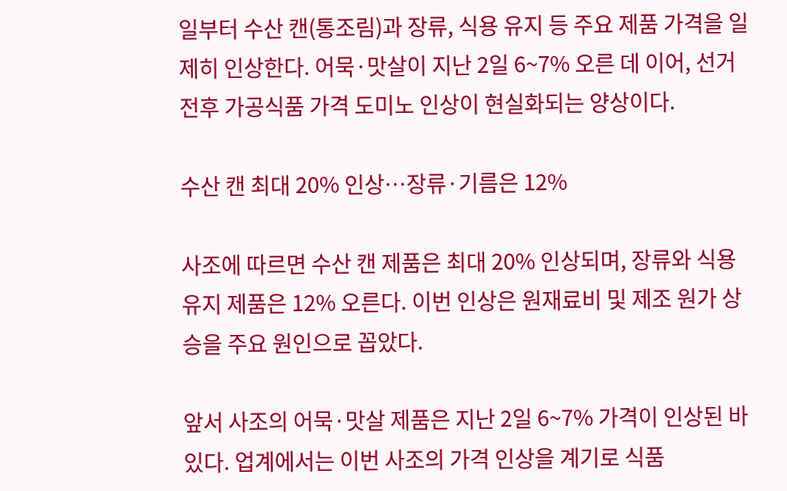일부터 수산 캔(통조림)과 장류, 식용 유지 등 주요 제품 가격을 일제히 인상한다. 어묵·맛살이 지난 2일 6~7% 오른 데 이어, 선거 전후 가공식품 가격 도미노 인상이 현실화되는 양상이다.

수산 캔 최대 20% 인상…장류·기름은 12%

사조에 따르면 수산 캔 제품은 최대 20% 인상되며, 장류와 식용 유지 제품은 12% 오른다. 이번 인상은 원재료비 및 제조 원가 상승을 주요 원인으로 꼽았다.

앞서 사조의 어묵·맛살 제품은 지난 2일 6~7% 가격이 인상된 바 있다. 업계에서는 이번 사조의 가격 인상을 계기로 식품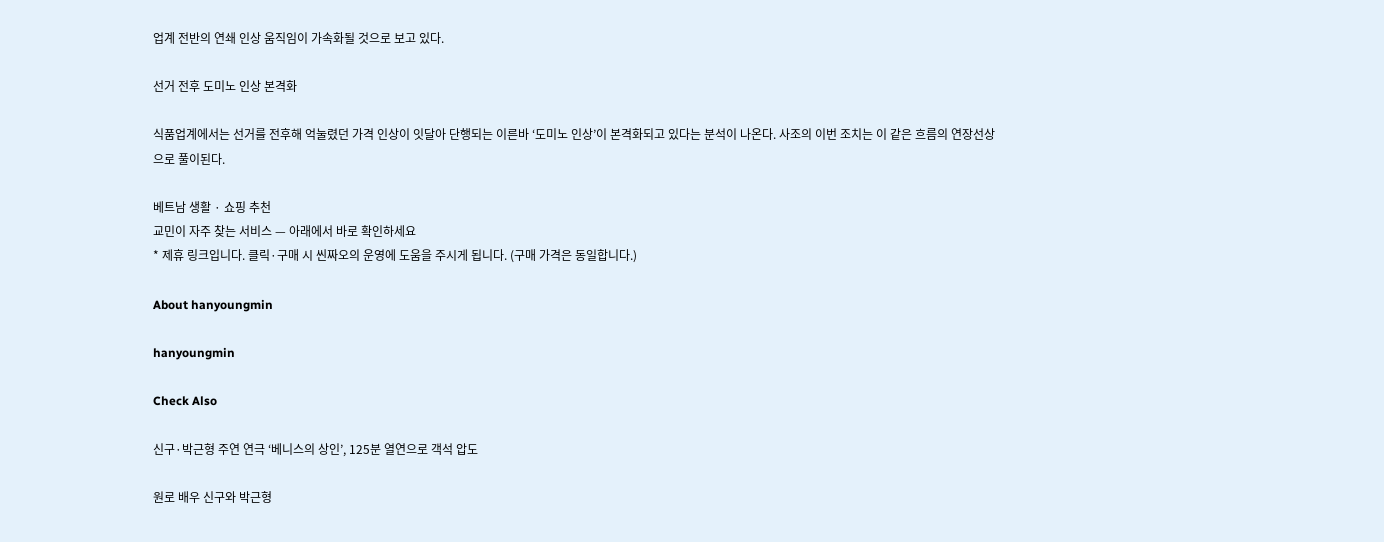업계 전반의 연쇄 인상 움직임이 가속화될 것으로 보고 있다.

선거 전후 도미노 인상 본격화

식품업계에서는 선거를 전후해 억눌렸던 가격 인상이 잇달아 단행되는 이른바 ‘도미노 인상’이 본격화되고 있다는 분석이 나온다. 사조의 이번 조치는 이 같은 흐름의 연장선상으로 풀이된다.

베트남 생활 · 쇼핑 추천
교민이 자주 찾는 서비스 — 아래에서 바로 확인하세요
* 제휴 링크입니다. 클릭·구매 시 씬짜오의 운영에 도움을 주시게 됩니다. (구매 가격은 동일합니다.)

About hanyoungmin

hanyoungmin

Check Also

신구·박근형 주연 연극 ‘베니스의 상인’, 125분 열연으로 객석 압도

원로 배우 신구와 박근형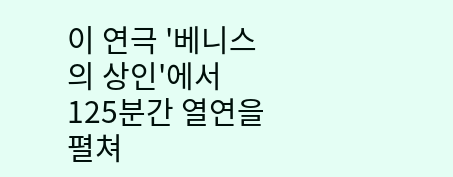이 연극 '베니스의 상인'에서 125분간 열연을 펼쳐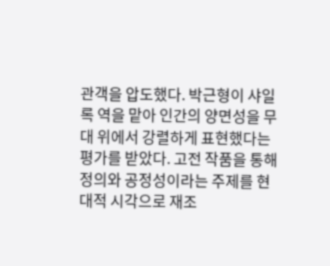관객을 압도했다. 박근형이 샤일록 역을 맡아 인간의 양면성을 무대 위에서 강렬하게 표현했다는 평가를 받았다. 고전 작품을 통해 정의와 공정성이라는 주제를 현대적 시각으로 재조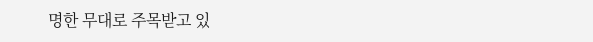명한 무대로 주목받고 있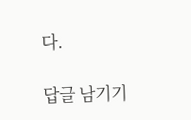다.

답글 남기기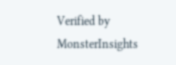Verified by MonsterInsights